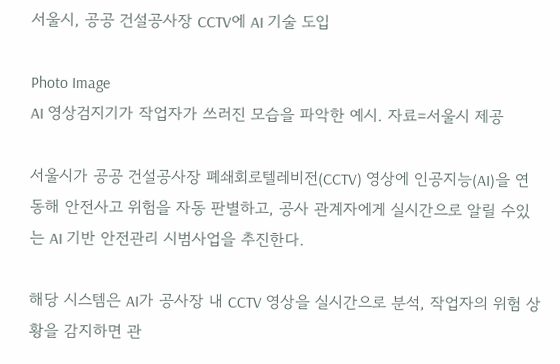서울시, 공공 건설공사장 CCTV에 AI 기술 도입

Photo Image
AI 영상검지기가 작업자가 쓰러진 모습을 파악한 예시. 자료=서울시 제공

서울시가 공공 건설공사장 폐쇄회로텔레비전(CCTV) 영상에 인공지능(AI)을 연동해 안전사고 위험을 자동 판별하고, 공사 관계자에게 실시간으로 알릴 수있는 AI 기반 안전관리 시범사업을 추진한다.

해당 시스템은 AI가 공사장 내 CCTV 영상을 실시간으로 분석, 작업자의 위험 상황을 감지하면 관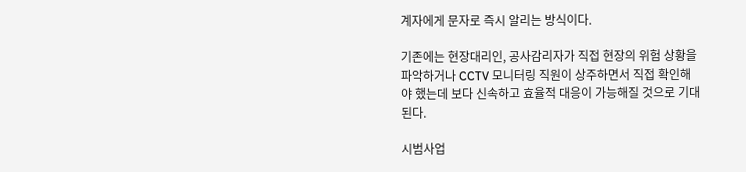계자에게 문자로 즉시 알리는 방식이다.

기존에는 현장대리인, 공사감리자가 직접 현장의 위험 상황을 파악하거나 CCTV 모니터링 직원이 상주하면서 직접 확인해야 했는데 보다 신속하고 효율적 대응이 가능해질 것으로 기대된다.

시범사업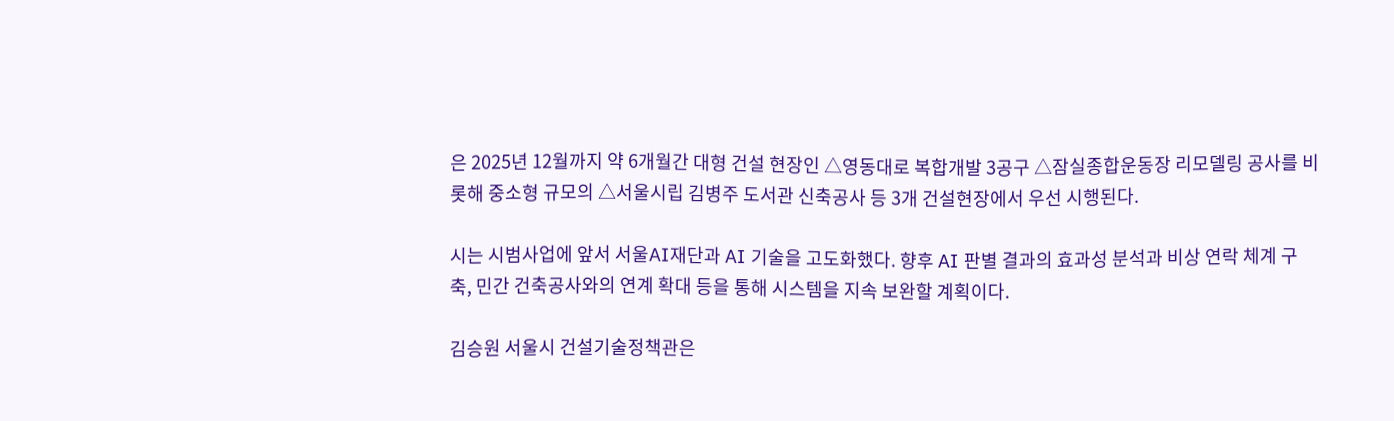은 2025년 12월까지 약 6개월간 대형 건설 현장인 △영동대로 복합개발 3공구 △잠실종합운동장 리모델링 공사를 비롯해 중소형 규모의 △서울시립 김병주 도서관 신축공사 등 3개 건설현장에서 우선 시행된다.

시는 시범사업에 앞서 서울AI재단과 AI 기술을 고도화했다. 향후 AI 판별 결과의 효과성 분석과 비상 연락 체계 구축, 민간 건축공사와의 연계 확대 등을 통해 시스템을 지속 보완할 계획이다.

김승원 서울시 건설기술정책관은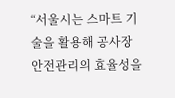“서울시는 스마트 기술을 활용해 공사장 안전관리의 효율성을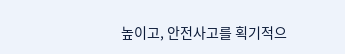높이고, 안전사고를 획기적으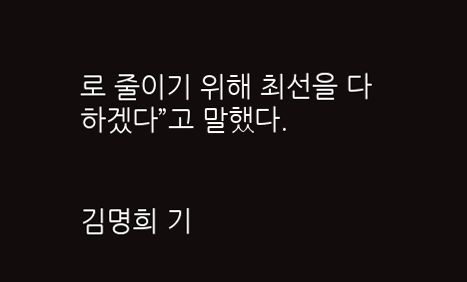로 줄이기 위해 최선을 다하겠다”고 말했다.


김명희 기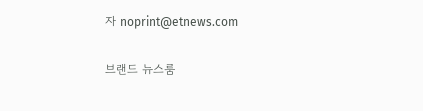자 noprint@etnews.com

브랜드 뉴스룸